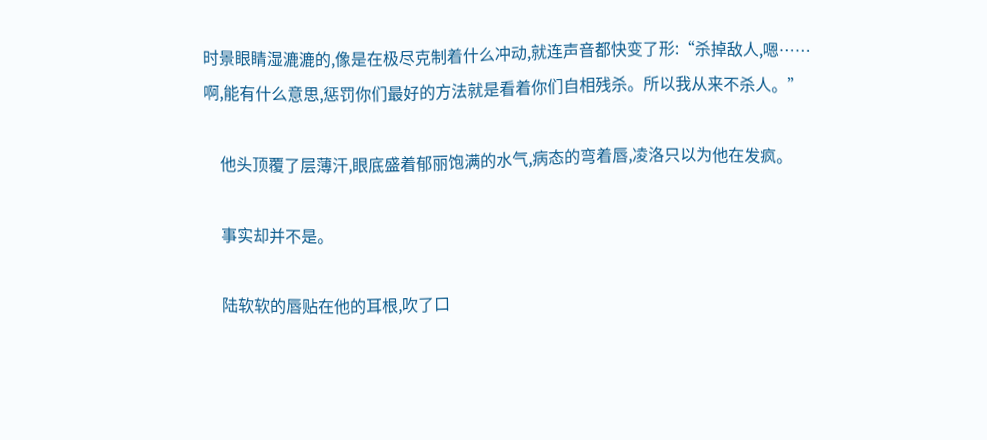时景眼睛湿漉漉的,像是在极尽克制着什么冲动,就连声音都快变了形:“杀掉敌人,嗯……啊,能有什么意思,惩罚你们最好的方法就是看着你们自相残杀。所以我从来不杀人。”

    他头顶覆了层薄汗,眼底盛着郁丽饱满的水气,病态的弯着唇,凌洛只以为他在发疯。

    事实却并不是。

    陆软软的唇贴在他的耳根,吹了口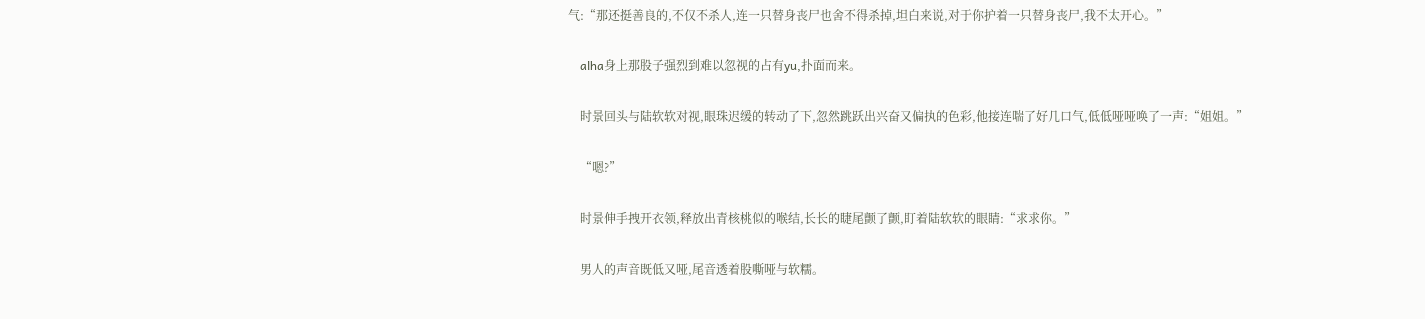气:“那还挺善良的,不仅不杀人,连一只替身丧尸也舍不得杀掉,坦白来说,对于你护着一只替身丧尸,我不太开心。”

    alha身上那股子强烈到难以忽视的占有yu,扑面而来。

    时景回头与陆软软对视,眼珠迟缓的转动了下,忽然跳跃出兴奋又偏执的色彩,他接连喘了好几口气,低低哑哑唤了一声:“姐姐。”

    “嗯?”

    时景伸手拽开衣领,释放出青核桃似的喉结,长长的睫尾颤了颤,盯着陆软软的眼睛:“求求你。”

    男人的声音既低又哑,尾音透着股嘶哑与软糯。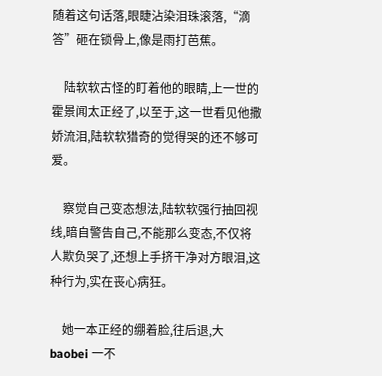随着这句话落,眼睫沾染泪珠滚落,“滴答”砸在锁骨上,像是雨打芭蕉。

    陆软软古怪的盯着他的眼睛,上一世的霍景闻太正经了,以至于,这一世看见他撒娇流泪,陆软软猎奇的觉得哭的还不够可爱。

    察觉自己变态想法,陆软软强行抽回视线,暗自警告自己,不能那么变态,不仅将人欺负哭了,还想上手挤干净对方眼泪,这种行为,实在丧心病狂。

    她一本正经的绷着脸,往后退,大baobei 一不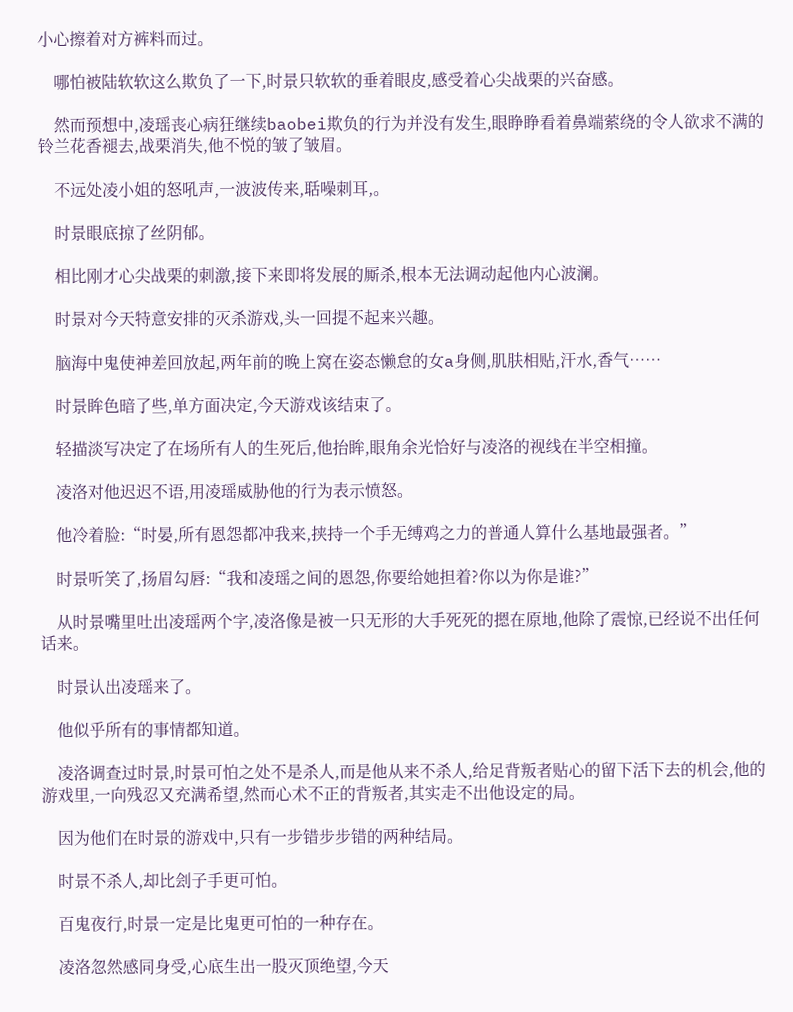小心擦着对方裤料而过。

    哪怕被陆软软这么欺负了一下,时景只软软的垂着眼皮,感受着心尖战栗的兴奋感。

    然而预想中,凌瑶丧心病狂继续baobei欺负的行为并没有发生,眼睁睁看着鼻端萦绕的令人欲求不满的铃兰花香褪去,战栗消失,他不悦的皱了皱眉。

    不远处凌小姐的怒吼声,一波波传来,聒噪刺耳,。

    时景眼底掠了丝阴郁。

    相比刚才心尖战栗的刺激,接下来即将发展的厮杀,根本无法调动起他内心波澜。

    时景对今天特意安排的灭杀游戏,头一回提不起来兴趣。

    脑海中鬼使神差回放起,两年前的晚上窝在姿态懒怠的女a身侧,肌肤相贴,汗水,香气……

    时景眸色暗了些,单方面决定,今天游戏该结束了。

    轻描淡写决定了在场所有人的生死后,他抬眸,眼角余光恰好与凌洛的视线在半空相撞。

    凌洛对他迟迟不语,用凌瑶威胁他的行为表示愤怒。

    他冷着脸:“时晏,所有恩怨都冲我来,挟持一个手无缚鸡之力的普通人算什么基地最强者。”

    时景听笑了,扬眉勾唇:“我和凌瑶之间的恩怨,你要给她担着?你以为你是谁?”

    从时景嘴里吐出凌瑶两个字,凌洛像是被一只无形的大手死死的摁在原地,他除了震惊,已经说不出任何话来。

    时景认出凌瑶来了。

    他似乎所有的事情都知道。

    凌洛调查过时景,时景可怕之处不是杀人,而是他从来不杀人,给足背叛者贴心的留下活下去的机会,他的游戏里,一向残忍又充满希望,然而心术不正的背叛者,其实走不出他设定的局。

    因为他们在时景的游戏中,只有一步错步步错的两种结局。

    时景不杀人,却比刽子手更可怕。

    百鬼夜行,时景一定是比鬼更可怕的一种存在。

    凌洛忽然感同身受,心底生出一股灭顶绝望,今天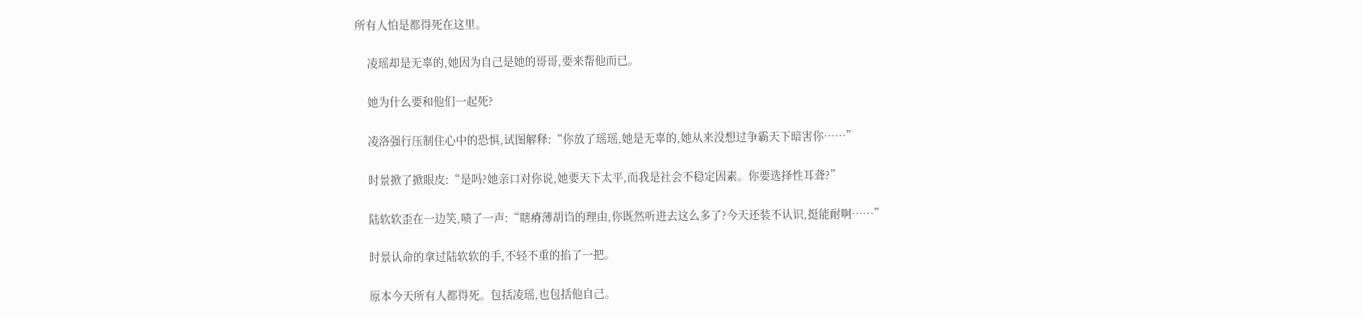所有人怕是都得死在这里。

    凌瑶却是无辜的,她因为自己是她的哥哥,要来帮他而已。

    她为什么要和他们一起死?

    凌洛强行压制住心中的恐惧,试图解释:“你放了瑶瑶,她是无辜的,她从来没想过争霸天下暗害你……”

    时景掀了掀眼皮:“是吗?她亲口对你说,她要天下太平,而我是社会不稳定因素。你要选择性耳聋?”

    陆软软歪在一边笑,啧了一声:“瞎瘠薄胡诌的理由,你既然听进去这么多了?今天还装不认识,挺能耐啊……”

    时景认命的拿过陆软软的手,不轻不重的掐了一把。

    原本今天所有人都得死。包括凌瑶,也包括他自己。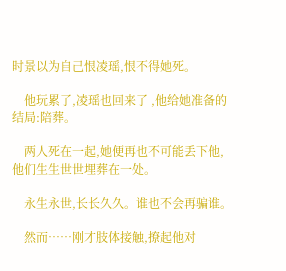时景以为自己恨凌瑶,恨不得她死。

    他玩累了,凌瑶也回来了 ,他给她准备的结局:陪葬。

    两人死在一起,她便再也不可能丢下他,他们生生世世埋葬在一处。

    永生永世,长长久久。谁也不会再骗谁。

    然而……刚才肢体接触,撩起他对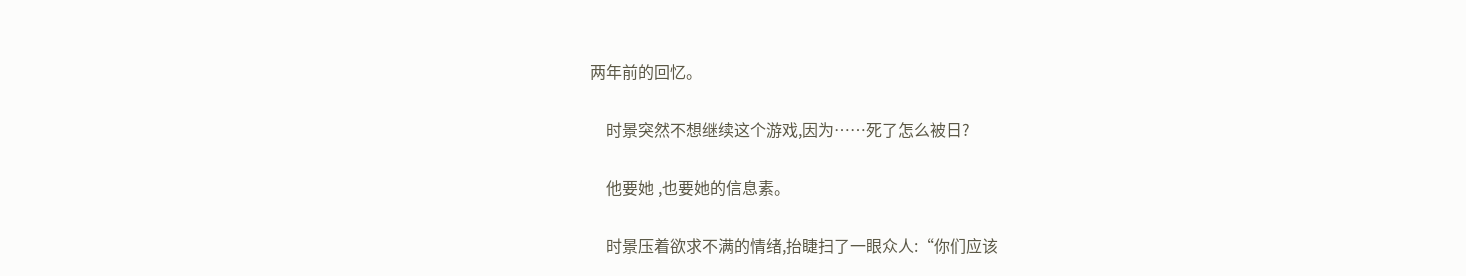两年前的回忆。

    时景突然不想继续这个游戏,因为……死了怎么被日?

    他要她 ,也要她的信息素。

    时景压着欲求不满的情绪,抬睫扫了一眼众人:“你们应该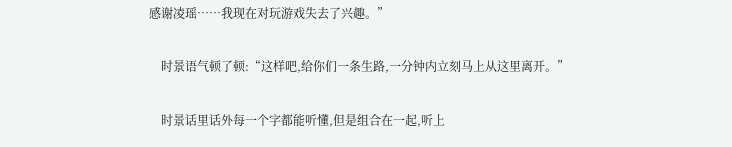感谢凌瑶……我现在对玩游戏失去了兴趣。”

    时景语气顿了顿:“这样吧,给你们一条生路,一分钟内立刻马上从这里离开。”

    时景话里话外每一个字都能听懂,但是组合在一起,听上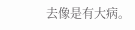去像是有大病。